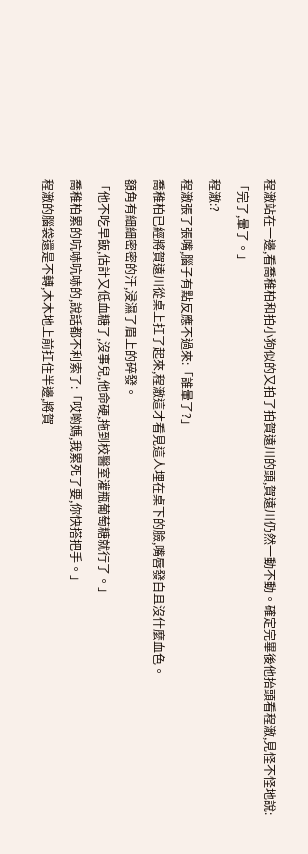程澈站在一邊,看喬稚柏和拍小狗似的又拍了拍賀遠川的頭,賀遠川仍然一動不動。確定完畢後他抬頭看程澈,見怪不怪地說:
「完了,暈了。」
程澈:?
程澈張了張嘴,腦子有點反應不過來:「誰暈了?」
喬稚柏已經將賀遠川從桌上扛了起來,程澈這才看見這人埋在桌下的臉,嘴唇發白且沒什麼血色。
額角有細細密密的汗,浸濕了眉上的碎發。
「他不吃早飯,估計又低血糖了,沒事兒,他命硬,拖到校醫室灌瓶葡萄糖就行了。」
喬稚柏累的吭哧吭哧的,說話都不利索了:「哎喲媽,我累死了要,你快搭把手。」
程澈的腦袋還是不轉,木木地上前扛住半邊,將賀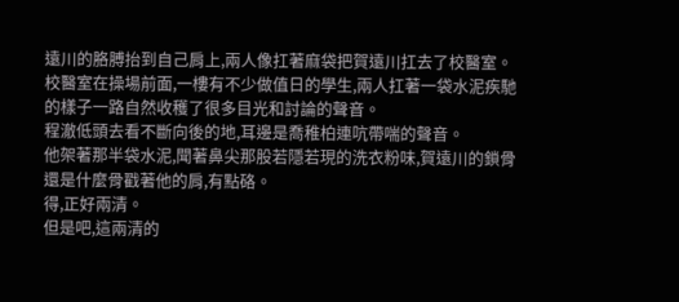遠川的胳膊抬到自己肩上,兩人像扛著麻袋把賀遠川扛去了校醫室。
校醫室在操場前面,一樓有不少做值日的學生,兩人扛著一袋水泥疾馳的樣子一路自然收穫了很多目光和討論的聲音。
程澈低頭去看不斷向後的地,耳邊是喬稚柏連吭帶喘的聲音。
他架著那半袋水泥,聞著鼻尖那股若隱若現的洗衣粉味,賀遠川的鎖骨還是什麼骨戳著他的肩,有點硌。
得,正好兩清。
但是吧,這兩清的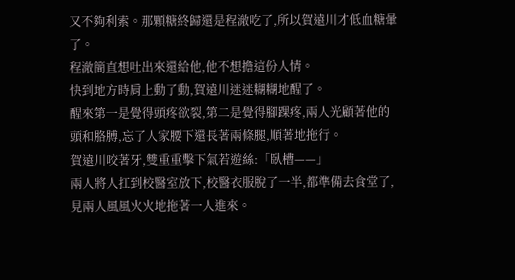又不夠利索。那顆糖終歸還是程澈吃了,所以賀遠川才低血糖暈了。
程澈簡直想吐出來還給他,他不想擔這份人情。
快到地方時肩上動了動,賀遠川迷迷糊糊地醒了。
醒來第一是覺得頭疼欲裂,第二是覺得腳踝疼,兩人光顧著他的頭和胳膊,忘了人家腰下還長著兩條腿,順著地拖行。
賀遠川咬著牙,雙重重擊下氣若遊絲:「臥槽——」
兩人將人扛到校醫室放下,校醫衣服脫了一半,都準備去食堂了,見兩人風風火火地拖著一人進來。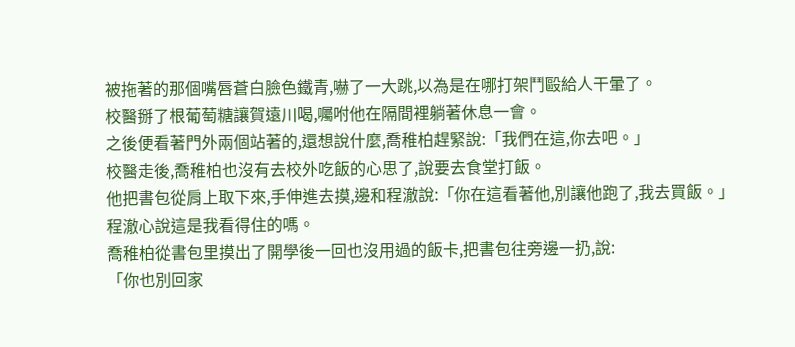被拖著的那個嘴唇蒼白臉色鐵青,嚇了一大跳,以為是在哪打架鬥毆給人干暈了。
校醫掰了根葡萄糖讓賀遠川喝,囑咐他在隔間裡躺著休息一會。
之後便看著門外兩個站著的,還想說什麼,喬稚柏趕緊說:「我們在這,你去吧。」
校醫走後,喬稚柏也沒有去校外吃飯的心思了,說要去食堂打飯。
他把書包從肩上取下來,手伸進去摸,邊和程澈說:「你在這看著他,別讓他跑了,我去買飯。」
程澈心說這是我看得住的嗎。
喬稚柏從書包里摸出了開學後一回也沒用過的飯卡,把書包往旁邊一扔,說:
「你也別回家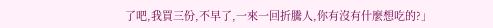了吧,我買三份,不早了,一來一回折騰人,你有沒有什麼想吃的?」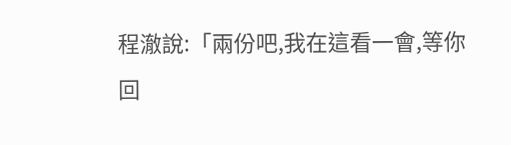程澈說:「兩份吧,我在這看一會,等你回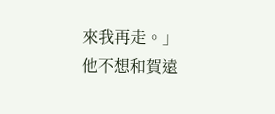來我再走。」
他不想和賀遠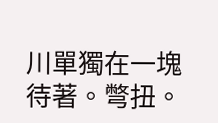川單獨在一塊待著。彆扭。